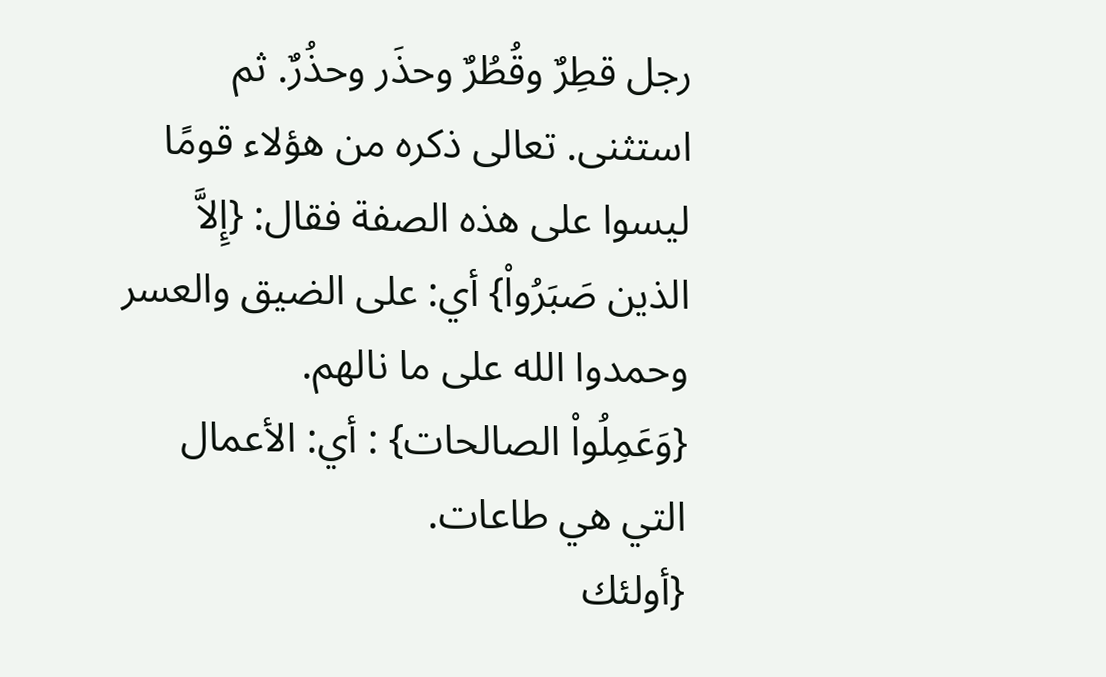رجل قطِرٌ وقُطُرٌ وحذَر وحذُرٌ. ثم استثنى. تعالى ذكره من هؤلاء قومًا ليسوا على هذه الصفة فقال: {إِلاَّ الذين صَبَرُواْ} أي: على الضيق والعسر وحمدوا الله على ما نالهم.
{وَعَمِلُواْ الصالحات} : أي: الأعمال التي هي طاعات.
{أولئك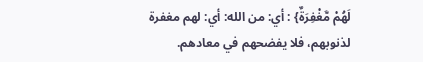لَهُمْ مَّغْفِرَةٌ} : أي: من الله: أي: لهم مغفرة لذنوبهم، فلا يفضحهم في معادهم.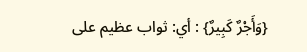{وَأَجْرٌ كَبِيرٌ} : أي: ثواب عظيم على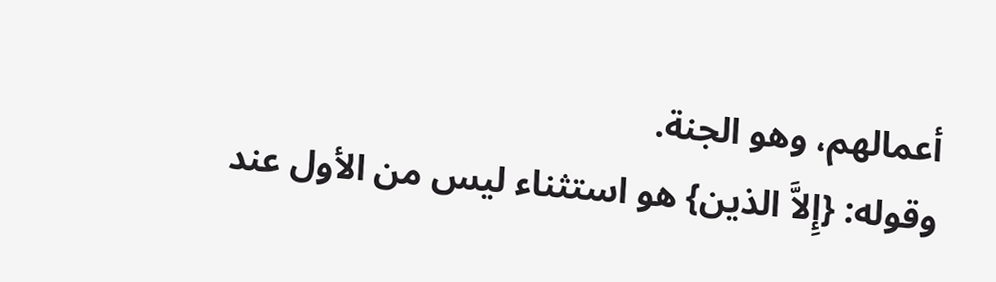أعمالهم، وهو الجنة.
وقوله: {إِلاَّ الذين} هو استثناء ليس من الأول عند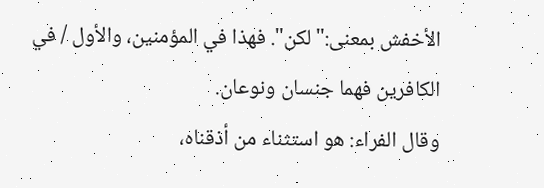الأخفش بمعنى:"لكن". فهذا في المؤمنين، والأول / في الكافرين فهما جنسان ونوعان.
وقال الفراء: هو استثناء من أذقناه،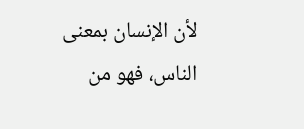لأن الإنسان بمعنى الناس، فهو من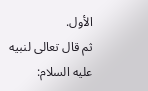الأول.
ثم قال تعالى لنبيه عليه السلام: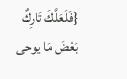{فَلَعَلَّكَ تَارِكٌ بَعْضَ مَا يوحى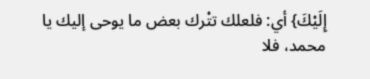إِلَيْكَ} أي: فلعلك تتْرك بعض ما يوحى إليك يا محمد، فلا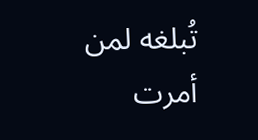تُبلغه لمن أمرت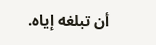أن تبلغه إياه.